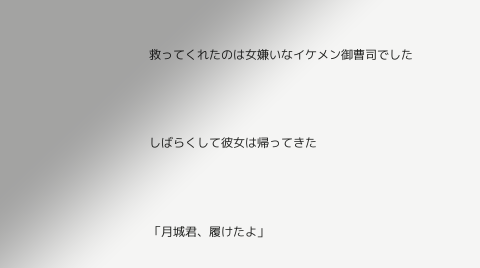救ってくれたのは女嫌いなイケメン御曹司でした



しばらくして彼女は帰ってきた



「月城君、履けたよ」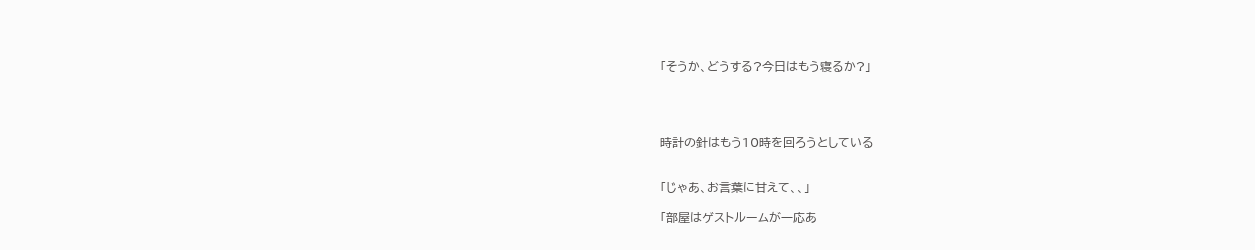「そうか、どうする?今日はもう寝るか?」




時計の針はもう10時を回ろうとしている


「じゃあ、お言葉に甘えて、、」

「部屋はゲストルームが一応あ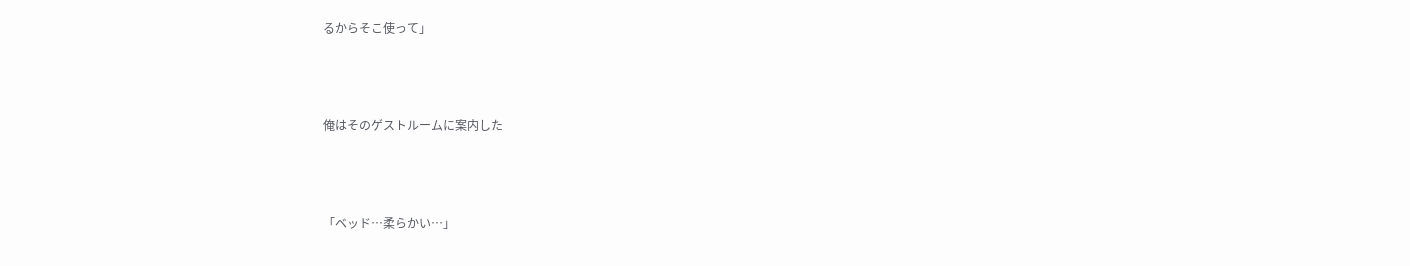るからそこ使って」



俺はそのゲストルームに案内した



「ベッド…柔らかい…」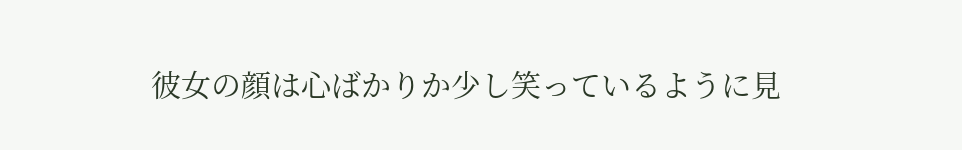彼女の顔は心ばかりか少し笑っているように見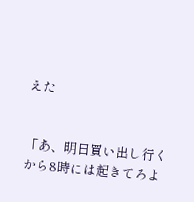えた


「あ、明日買い出し行くから8時には起きてろよ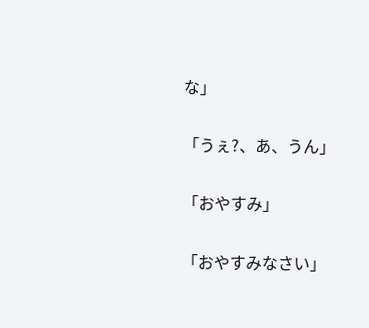な」

「うぇ?、あ、うん」

「おやすみ」

「おやすみなさい」